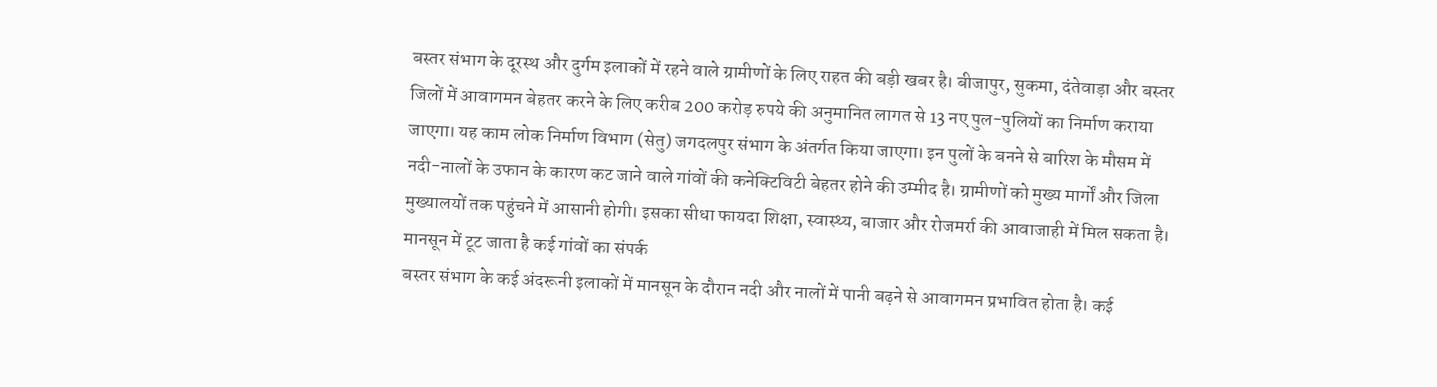बस्तर संभाग के दूरस्थ और दुर्गम इलाकों में रहने वाले ग्रामीणों के लिए राहत की बड़ी खबर है। बीजापुर, सुकमा, दंतेवाड़ा और बस्तर जिलों में आवागमन बेहतर करने के लिए करीब 200 करोड़ रुपये की अनुमानित लागत से 13 नए पुल-पुलियों का निर्माण कराया जाएगा। यह काम लोक निर्माण विभाग (सेतु) जगदलपुर संभाग के अंतर्गत किया जाएगा। इन पुलों के बनने से बारिश के मौसम में नदी-नालों के उफान के कारण कट जाने वाले गांवों की कनेक्टिविटी बेहतर होने की उम्मीद है। ग्रामीणों को मुख्य मार्गों और जिला मुख्यालयों तक पहुंचने में आसानी होगी। इसका सीधा फायदा शिक्षा, स्वास्थ्य, बाजार और रोजमर्रा की आवाजाही में मिल सकता है।
मानसून में टूट जाता है कई गांवों का संपर्क
बस्तर संभाग के कई अंदरूनी इलाकों में मानसून के दौरान नदी और नालों में पानी बढ़ने से आवागमन प्रभावित होता है। कई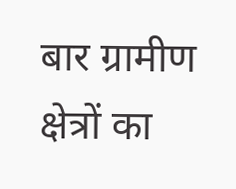बार ग्रामीण क्षेत्रों का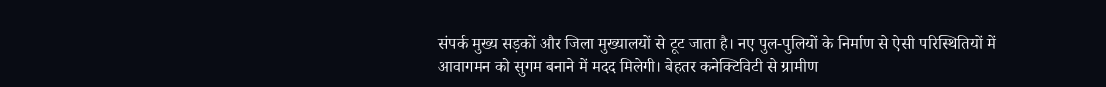संपर्क मुख्य सड़कों और जिला मुख्यालयों से टूट जाता है। नए पुल-पुलियों के निर्माण से ऐसी परिस्थितियों में आवागमन को सुगम बनाने में मदद मिलेगी। बेहतर कनेक्टिविटी से ग्रामीण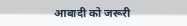आबादी को जरूरी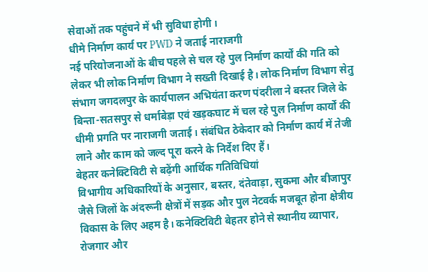सेवाओं तक पहुंचने में भी सुविधा होगी।
धीमे निर्माण कार्य पर PWD ने जताई नाराजगी
नई परियोजनाओं के बीच पहले से चल रहे पुल निर्माण कार्यों की गति को लेकर भी लोक निर्माण विभाग ने सख्ती दिखाई है। लोक निर्माण विभाग सेतु संभाग जगदलपुर के कार्यपालन अभियंता करण पंदरीला ने बस्तर जिले के बिन्ता-सतसपुर से धर्माबेड़ा एवं खड़कघाट में चल रहे पुल निर्माण कार्यों की धीमी प्रगति पर नाराजगी जताई। संबंधित ठेकेदार को निर्माण कार्य में तेजी लाने और काम को जल्द पूरा करने के निर्देश दिए हैं।
बेहतर कनेक्टिविटी से बढ़ेंगी आर्थिक गतिविधियां
विभागीय अधिकारियों के अनुसार, बस्तर, दंतेवाड़ा, सुकमा और बीजापुर जैसे जिलों के अंदरूनी क्षेत्रों में सड़क और पुल नेटवर्क मजबूत होना क्षेत्रीय विकास के लिए अहम है। कनेक्टिविटी बेहतर होने से स्थानीय व्यापार, रोजगार और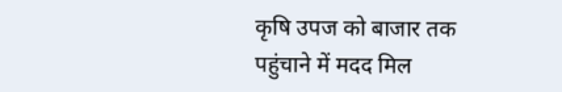कृषि उपज को बाजार तक पहुंचाने में मदद मिल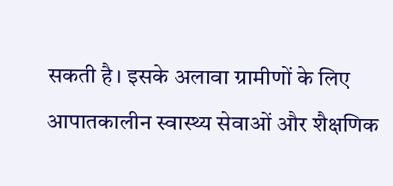सकती है। इसके अलावा ग्रामीणों के लिए आपातकालीन स्वास्थ्य सेवाओं और शैक्षणिक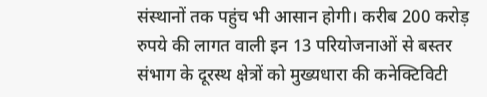संस्थानों तक पहुंच भी आसान होगी। करीब 200 करोड़ रुपये की लागत वाली इन 13 परियोजनाओं से बस्तर संभाग के दूरस्थ क्षेत्रों को मुख्यधारा की कनेक्टिविटी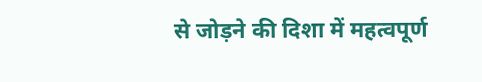से जोड़ने की दिशा में महत्वपूर्ण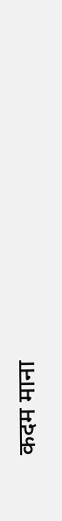कदम माना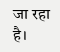जा रहा है।